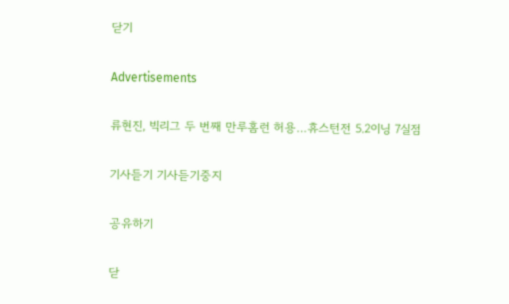닫기

Advertisements

류현진, 빅리그 두 번째 만루홈런 허용…휴스턴전 5.2이닝 7실점

기사듣기 기사듣기중지

공유하기

닫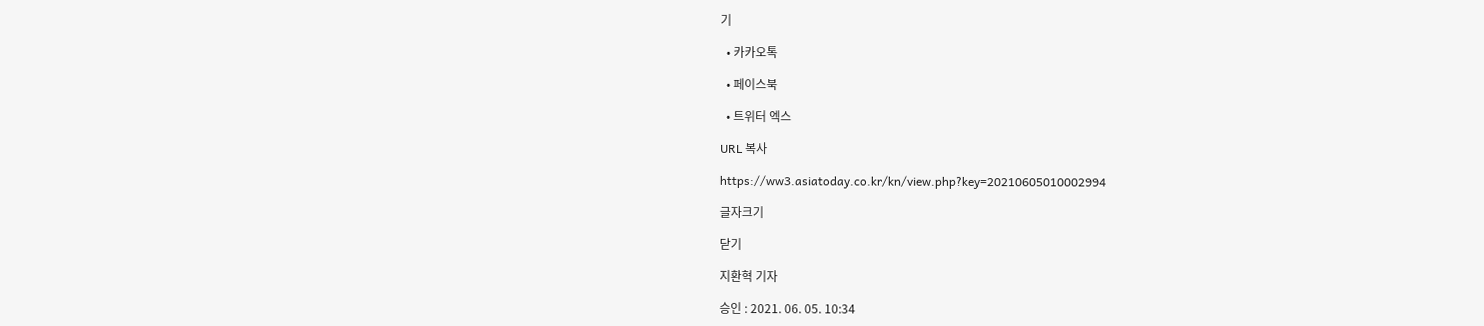기

  • 카카오톡

  • 페이스북

  • 트위터 엑스

URL 복사

https://ww3.asiatoday.co.kr/kn/view.php?key=20210605010002994

글자크기

닫기

지환혁 기자

승인 : 2021. 06. 05. 10:34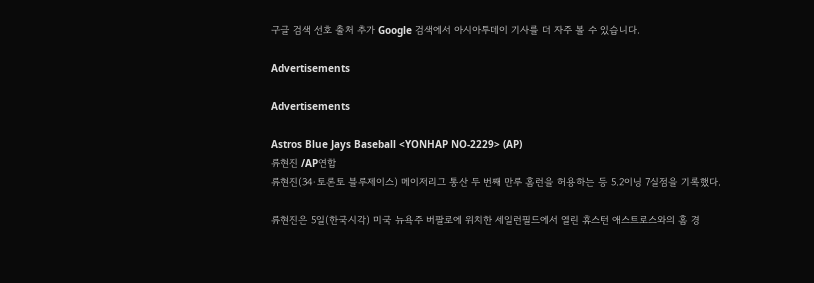구글 검색 선호 출처 추가 Google 검색에서 아시아투데이 기사를 더 자주 볼 수 있습니다.

Advertisements

Advertisements

Astros Blue Jays Baseball <YONHAP NO-2229> (AP)
류현진 /AP연합
류현진(34·토론토 블루제이스) 메이저리그 통산 두 번째 만루 홈런을 허용하는 등 5.2이닝 7실점을 기록했다.

류현진은 5일(한국시각) 미국 뉴욕주 버팔로에 위치한 세일런필드에서 열린 휴스턴 애스트로스와의 홈 경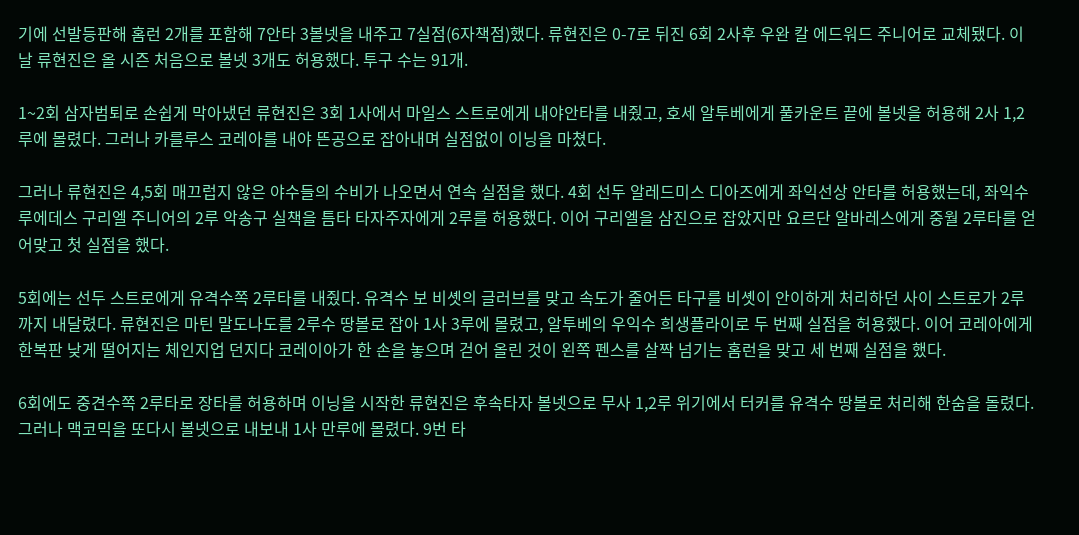기에 선발등판해 홈런 2개를 포함해 7안타 3볼넷을 내주고 7실점(6자책점)했다. 류현진은 0-7로 뒤진 6회 2사후 우완 칼 에드워드 주니어로 교체됐다. 이날 류현진은 올 시즌 처음으로 볼넷 3개도 허용했다. 투구 수는 91개.

1~2회 삼자범퇴로 손쉽게 막아냈던 류현진은 3회 1사에서 마일스 스트로에게 내야안타를 내줬고, 호세 알투베에게 풀카운트 끝에 볼넷을 허용해 2사 1,2루에 몰렸다. 그러나 카를루스 코레아를 내야 뜬공으로 잡아내며 실점없이 이닝을 마쳤다.

그러나 류현진은 4,5회 매끄럽지 않은 야수들의 수비가 나오면서 연속 실점을 했다. 4회 선두 알레드미스 디아즈에게 좌익선상 안타를 허용했는데, 좌익수 루에데스 구리엘 주니어의 2루 악송구 실책을 틈타 타자주자에게 2루를 허용했다. 이어 구리엘을 삼진으로 잡았지만 요르단 알바레스에게 중월 2루타를 얻어맞고 첫 실점을 했다.

5회에는 선두 스트로에게 유격수쪽 2루타를 내줬다. 유격수 보 비솃의 글러브를 맞고 속도가 줄어든 타구를 비솃이 안이하게 처리하던 사이 스트로가 2루까지 내달렸다. 류현진은 마틴 말도나도를 2루수 땅볼로 잡아 1사 3루에 몰렸고, 알투베의 우익수 희생플라이로 두 번째 실점을 허용했다. 이어 코레아에게 한복판 낮게 떨어지는 체인지업 던지다 코레이아가 한 손을 놓으며 걷어 올린 것이 왼쪽 펜스를 살짝 넘기는 홈런을 맞고 세 번째 실점을 했다.

6회에도 중견수쪽 2루타로 장타를 허용하며 이닝을 시작한 류현진은 후속타자 볼넷으로 무사 1,2루 위기에서 터커를 유격수 땅볼로 처리해 한숨을 돌렸다. 그러나 맥코믹을 또다시 볼넷으로 내보내 1사 만루에 몰렸다. 9번 타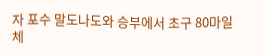자 포수 말도나도와 승부에서 초구 80마일 체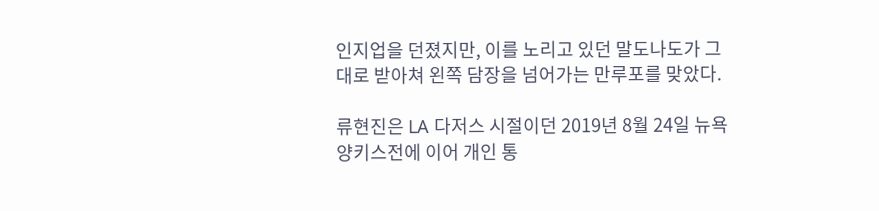인지업을 던졌지만, 이를 노리고 있던 말도나도가 그대로 받아쳐 왼쪽 담장을 넘어가는 만루포를 맞았다.

류현진은 LA 다저스 시절이던 2019년 8월 24일 뉴욕 양키스전에 이어 개인 통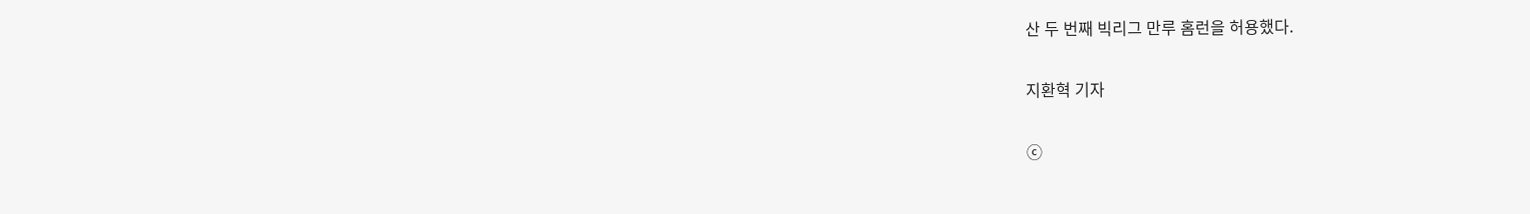산 두 번째 빅리그 만루 홈런을 허용했다.

지환혁 기자

ⓒ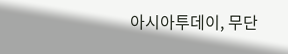아시아투데이, 무단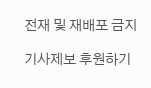전재 및 재배포 금지

기사제보 후원하기